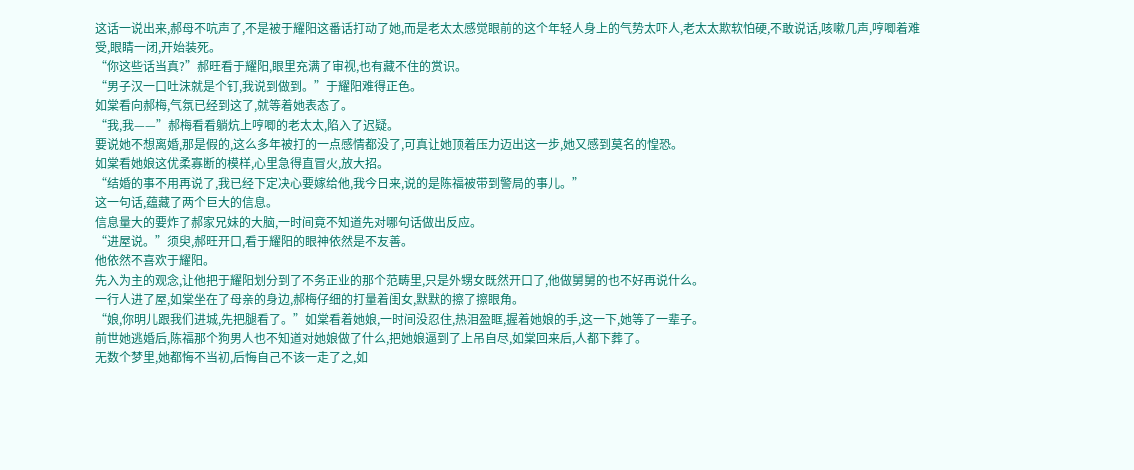这话一说出来,郝母不吭声了,不是被于耀阳这番话打动了她,而是老太太感觉眼前的这个年轻人身上的气势太吓人,老太太欺软怕硬,不敢说话,咳嗽几声,哼唧着难受,眼睛一闭,开始装死。
“你这些话当真?”郝旺看于耀阳,眼里充满了审视,也有藏不住的赏识。
“男子汉一口吐沫就是个钉,我说到做到。”于耀阳难得正色。
如棠看向郝梅,气氛已经到这了,就等着她表态了。
“我,我——”郝梅看看躺炕上哼唧的老太太,陷入了迟疑。
要说她不想离婚,那是假的,这么多年被打的一点感情都没了,可真让她顶着压力迈出这一步,她又感到莫名的惶恐。
如棠看她娘这优柔寡断的模样,心里急得直冒火,放大招。
“结婚的事不用再说了,我已经下定决心要嫁给他,我今日来,说的是陈福被带到警局的事儿。”
这一句话,蕴藏了两个巨大的信息。
信息量大的要炸了郝家兄妹的大脑,一时间竟不知道先对哪句话做出反应。
“进屋说。”须臾,郝旺开口,看于耀阳的眼神依然是不友善。
他依然不喜欢于耀阳。
先入为主的观念,让他把于耀阳划分到了不务正业的那个范畴里,只是外甥女既然开口了,他做舅舅的也不好再说什么。
一行人进了屋,如棠坐在了母亲的身边,郝梅仔细的打量着闺女,默默的擦了擦眼角。
“娘,你明儿跟我们进城,先把腿看了。”如棠看着她娘,一时间没忍住,热泪盈眶,握着她娘的手,这一下,她等了一辈子。
前世她逃婚后,陈福那个狗男人也不知道对她娘做了什么,把她娘逼到了上吊自尽,如棠回来后,人都下葬了。
无数个梦里,她都悔不当初,后悔自己不该一走了之,如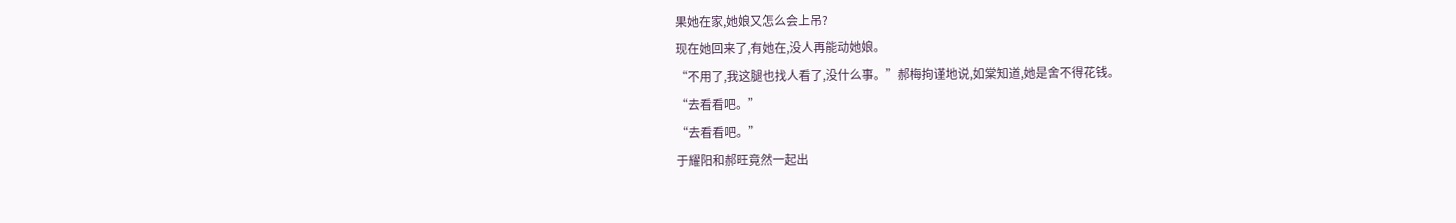果她在家,她娘又怎么会上吊?
现在她回来了,有她在,没人再能动她娘。
“不用了,我这腿也找人看了,没什么事。”郝梅拘谨地说,如棠知道,她是舍不得花钱。
“去看看吧。”
“去看看吧。”
于耀阳和郝旺竟然一起出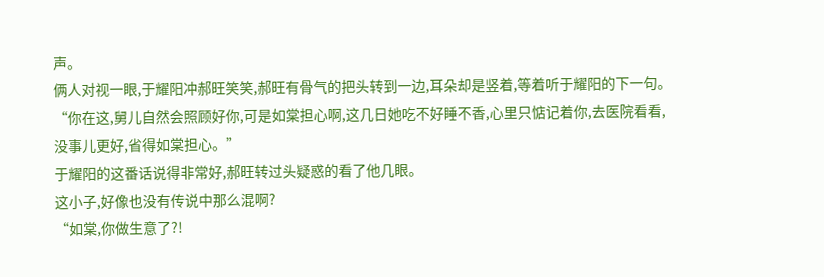声。
俩人对视一眼,于耀阳冲郝旺笑笑,郝旺有骨气的把头转到一边,耳朵却是竖着,等着听于耀阳的下一句。
“你在这,舅儿自然会照顾好你,可是如棠担心啊,这几日她吃不好睡不香,心里只惦记着你,去医院看看,没事儿更好,省得如棠担心。”
于耀阳的这番话说得非常好,郝旺转过头疑惑的看了他几眼。
这小子,好像也没有传说中那么混啊?
“如棠,你做生意了?!